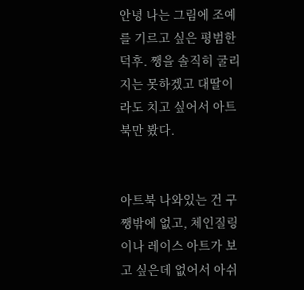안녕 나는 그림에 조예를 기르고 싶은 평범한 덕후. 쨍을 솔직히 굴리지는 못하겠고 대딸이라도 치고 싶어서 아트북만 봤다.


아트북 나와있는 건 구쨍밖에 없고, 체인질링이나 레이스 아트가 보고 싶은데 없어서 아쉬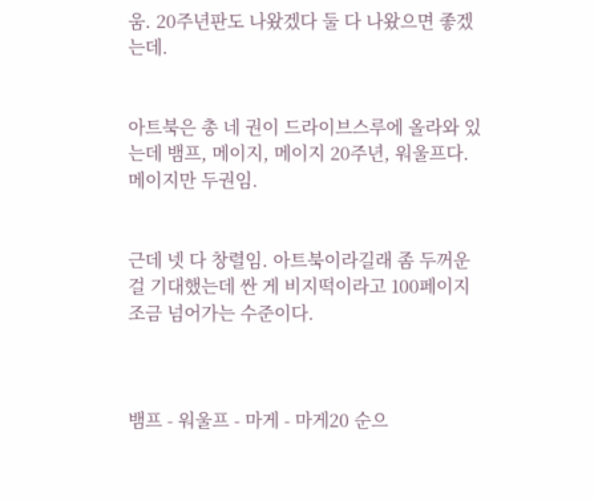움. 20주년판도 나왔겠다 둘 다 나왔으면 좋겠는데.


아트북은 총 네 권이 드라이브스루에 올라와 있는데 뱀프, 메이지, 메이지 20주년, 워울프다. 메이지만 두권임.


근데 넷 다 창렬임. 아트북이라길래 좀 두꺼운 걸 기대했는데 싼 게 비지떡이라고 100페이지 조금 넘어가는 수준이다.



뱀프 - 워울프 - 마게 - 마게20 순으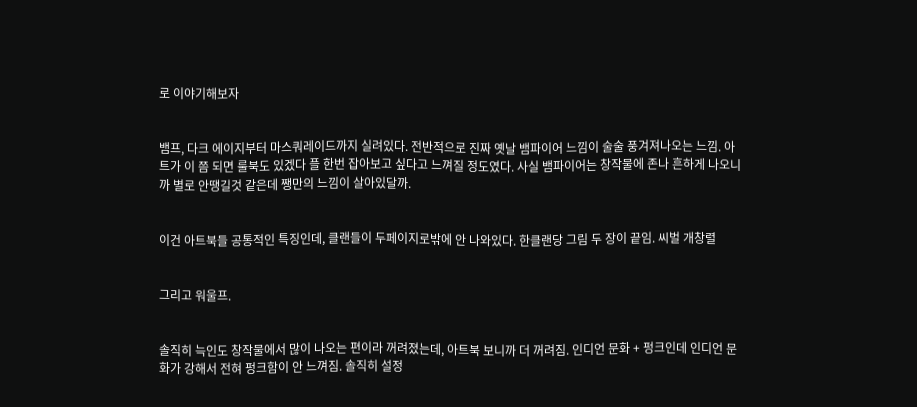로 이야기해보자


뱀프, 다크 에이지부터 마스쿼레이드까지 실려있다. 전반적으로 진짜 옛날 뱀파이어 느낌이 술술 풍겨져나오는 느낌. 아트가 이 쯤 되면 룰북도 있겠다 플 한번 잡아보고 싶다고 느껴질 정도였다. 사실 뱀파이어는 창작물에 존나 흔하게 나오니까 별로 안땡길것 같은데 쨍만의 느낌이 살아있달까.


이건 아트북들 공통적인 특징인데, 클랜들이 두페이지로밖에 안 나와있다. 한클랜당 그림 두 장이 끝임. 씨벌 개창렬


그리고 워울프.


솔직히 늑인도 창작물에서 많이 나오는 편이라 꺼려졌는데, 아트북 보니까 더 꺼려짐. 인디언 문화 + 펑크인데 인디언 문화가 강해서 전혀 펑크함이 안 느껴짐. 솔직히 설정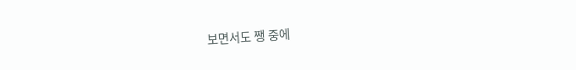보면서도 쨍 중에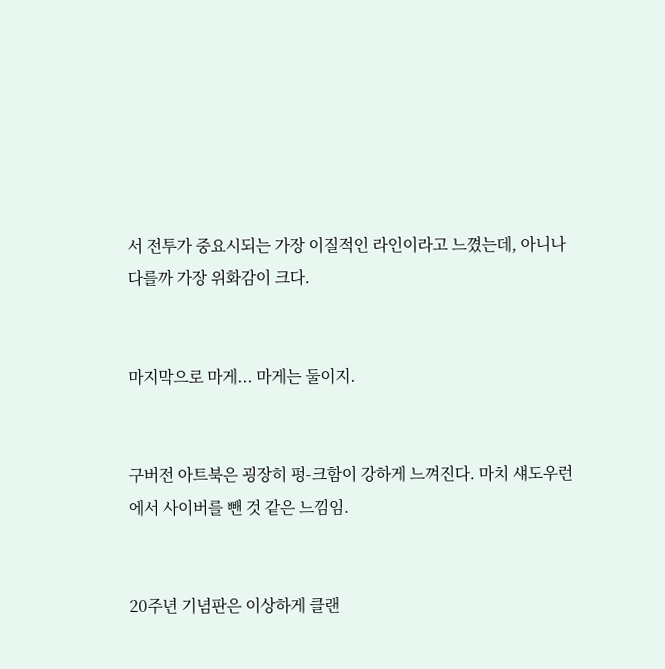서 전투가 중요시되는 가장 이질적인 라인이라고 느꼈는데, 아니나 다를까 가장 위화감이 크다.


마지막으로 마게... 마게는 둘이지.


구버전 아트북은 굉장히 펑-크함이 강하게 느껴진다. 마치 섀도우런에서 사이버를 뺀 것 같은 느낌임.


20주년 기념판은 이상하게 클랜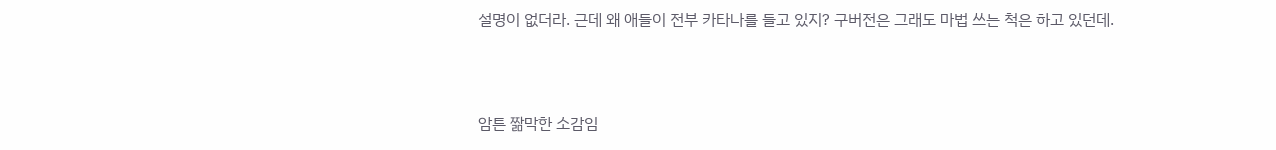설명이 없더라. 근데 왜 애들이 전부 카타나를 들고 있지? 구버전은 그래도 마법 쓰는 척은 하고 있던데.



암튼 짦막한 소감임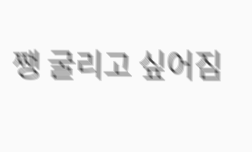쨍 굴리고 싶어짐